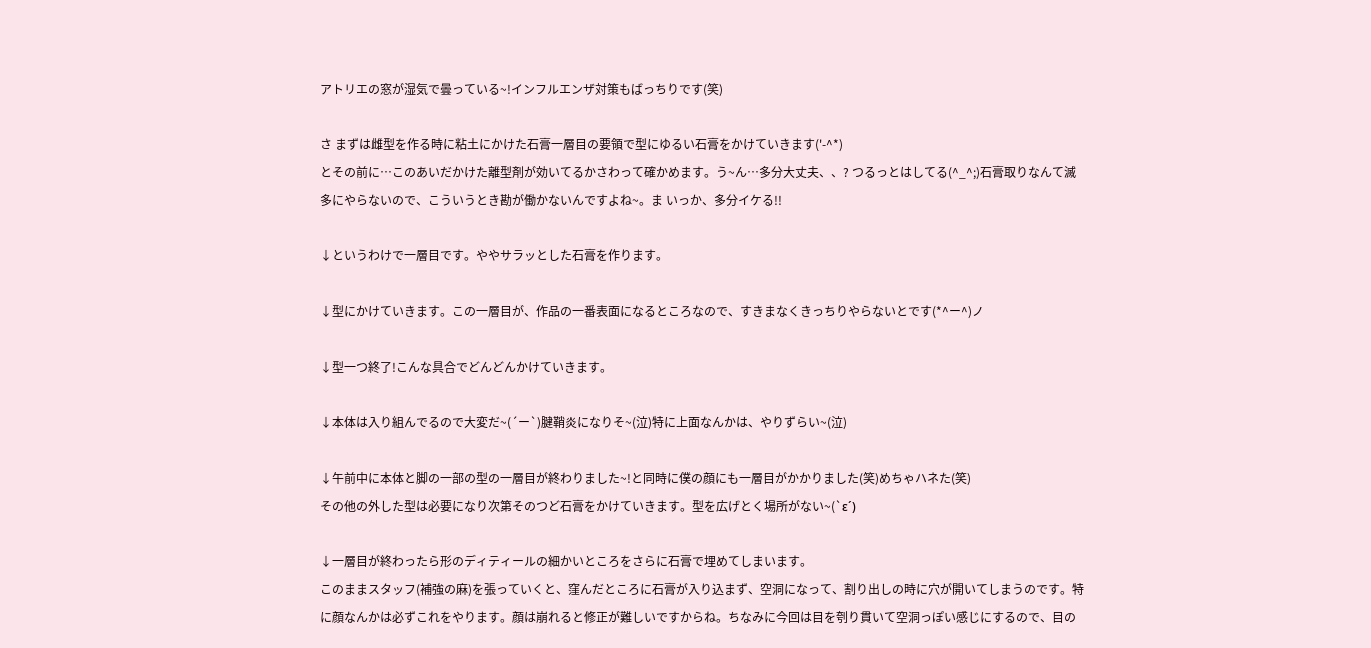アトリエの窓が湿気で曇っている~!インフルエンザ対策もばっちりです(笑)

さ まずは雌型を作る時に粘土にかけた石膏一層目の要領で型にゆるい石膏をかけていきます('-^*)
とその前に…このあいだかけた離型剤が効いてるかさわって確かめます。う~ん…多分大丈夫、、? つるっとはしてる(^_^;)石膏取りなんて滅多にやらないので、こういうとき勘が働かないんですよね~。ま いっか、多分イケる!!

↓というわけで一層目です。ややサラッとした石膏を作ります。

↓型にかけていきます。この一層目が、作品の一番表面になるところなので、すきまなくきっちりやらないとです(*^ー^)ノ

↓型一つ終了!こんな具合でどんどんかけていきます。

↓本体は入り組んでるので大変だ~(´ー`)腱鞘炎になりそ~(泣)特に上面なんかは、やりずらい~(泣)

↓午前中に本体と脚の一部の型の一層目が終わりました~!と同時に僕の顔にも一層目がかかりました(笑)めちゃハネた(笑)
その他の外した型は必要になり次第そのつど石膏をかけていきます。型を広げとく場所がない~(`ε´)

↓一層目が終わったら形のディティールの細かいところをさらに石膏で埋めてしまいます。
このままスタッフ(補強の麻)を張っていくと、窪んだところに石膏が入り込まず、空洞になって、割り出しの時に穴が開いてしまうのです。特に顔なんかは必ずこれをやります。顔は崩れると修正が難しいですからね。ちなみに今回は目を刳り貫いて空洞っぽい感じにするので、目の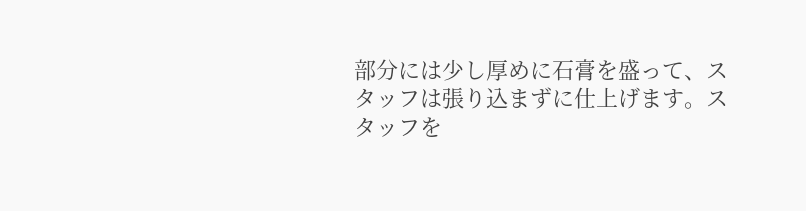部分には少し厚めに石膏を盛って、スタッフは張り込まずに仕上げます。スタッフを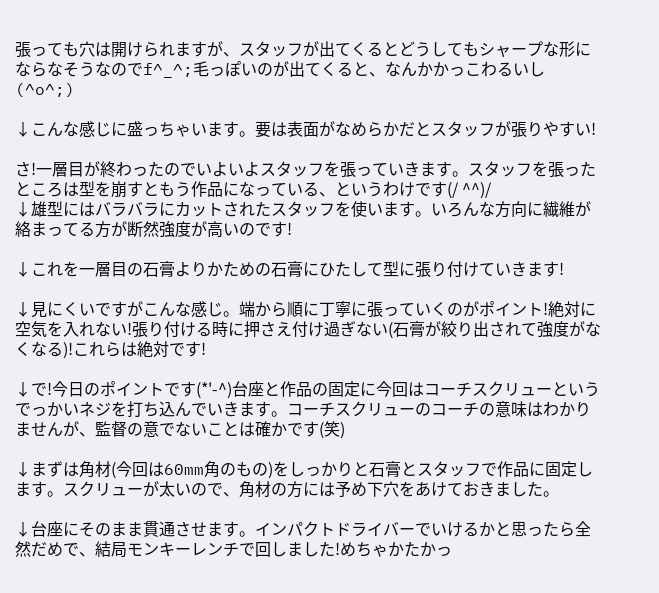張っても穴は開けられますが、スタッフが出てくるとどうしてもシャープな形にならなそうなのでf^_^;毛っぽいのが出てくると、なんかかっこわるいし(^o^;)

↓こんな感じに盛っちゃいます。要は表面がなめらかだとスタッフが張りやすい!

さ!一層目が終わったのでいよいよスタッフを張っていきます。スタッフを張ったところは型を崩すともう作品になっている、というわけです(/ ^^)/
↓雄型にはバラバラにカットされたスタッフを使います。いろんな方向に繊維が絡まってる方が断然強度が高いのです!

↓これを一層目の石膏よりかための石膏にひたして型に張り付けていきます!

↓見にくいですがこんな感じ。端から順に丁寧に張っていくのがポイント!絶対に空気を入れない!張り付ける時に押さえ付け過ぎない(石膏が絞り出されて強度がなくなる)!これらは絶対です!

↓で!今日のポイントです(*'-^)台座と作品の固定に今回はコーチスクリューというでっかいネジを打ち込んでいきます。コーチスクリューのコーチの意味はわかりませんが、監督の意でないことは確かです(笑)

↓まずは角材(今回は60mm角のもの)をしっかりと石膏とスタッフで作品に固定します。スクリューが太いので、角材の方には予め下穴をあけておきました。

↓台座にそのまま貫通させます。インパクトドライバーでいけるかと思ったら全然だめで、結局モンキーレンチで回しました!めちゃかたかっ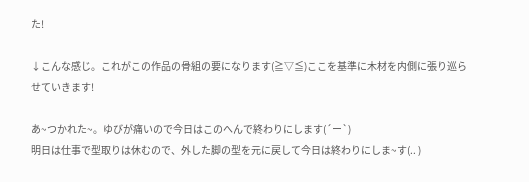た!

↓こんな感じ。これがこの作品の骨組の要になります(≧▽≦)ここを基準に木材を内側に張り巡らせていきます!

あ~つかれた~。ゆびが痛いので今日はこのへんで終わりにします(´ー`)
明日は仕事で型取りは休むので、外した脚の型を元に戻して今日は終わりにしま~す(.. )